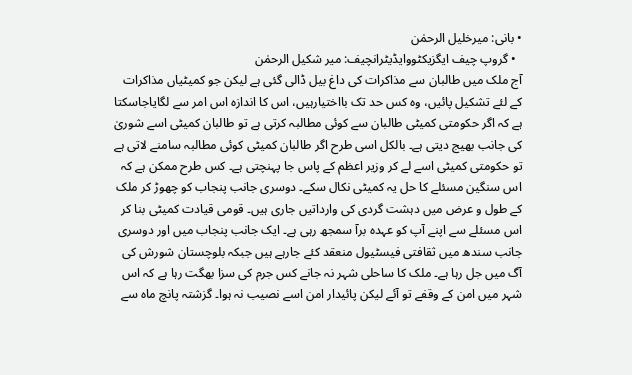• بانی: میرخلیل الرحمٰن
  • گروپ چیف ایگزیکٹووایڈیٹرانچیف: میر شکیل الرحمٰن
آج ملک میں طالبان سے مذاکرات کی داغ بیل ڈالی گئی ہے لیکن جو کمیٹیاں مذاکرات کے لئے تشکیل پائیں، وہ کس حد تک بااختیارہیں، اس کا اندازہ اس امر سے لگایاجاسکتا ہے کہ اگر حکومتی کمیٹی طالبان سے کوئی مطالبہ کرتی ہے تو طالبان کمیٹی اسے شوریٰ کی جانب بھیج دیتی ہے۔ بالکل اسی طرح اگر طالبان کمیٹی کوئی مطالبہ سامنے لاتی ہے تو حکومتی کمیٹی اسے لے کر وزیر اعظم کے پاس جا پہنچتی ہے۔ کس طرح ممکن ہے کہ اس سنگین مسئلے کا حل یہ کمیٹی نکال سکے۔ دوسری جانب پنجاب کو چھوڑ کر ملک کے طول و عرض میں دہشت گردی کی وارداتیں جاری ہیں۔ قومی قیادت کمیٹی بنا کر اس مسئلے سے اپنے آپ کو عہدہ برآ سمجھ رہی ہے۔ ایک جانب پنجاب میں اور دوسری جانب سندھ میں ثقافتی فیسٹیول منعقد کئے جارہے ہیں جبکہ بلوچستان شورش کی آگ میں جل رہا ہے۔ ملک کا ساحلی شہر نہ جانے کس جرم کی سزا بھگت رہا ہے کہ اس شہر میں امن کے وقفے تو آئے لیکن پائیدار امن اسے نصیب نہ ہوا۔ گزشتہ پانچ ماہ سے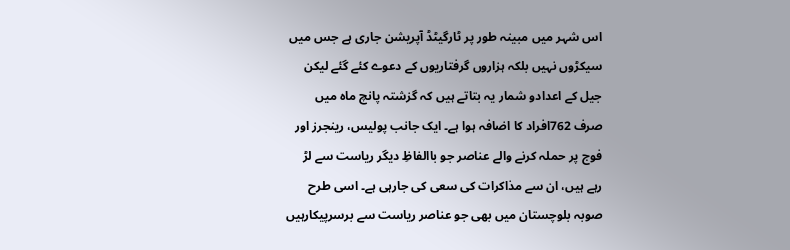اس شہر میں مبینہ طور پر ٹارگیٹڈ آپریشن جاری ہے جس میں سیکڑوں نہیں بلکہ ہزاروں گرفتاریوں کے دعوے کئے گئے لیکن جیل کے اعدادو شمار یہ بتاتے ہیں کہ گزشتہ پانچ ماہ میں صرف 762افراد کا اضافہ ہوا ہے۔ ایک جانب پولیس، رینجرز اور فوج پر حملہ کرنے والے عناصر جو باالفاظِ دیگر ریاست سے لڑ رہے ہیں، ان سے مذاکرات کی سعی کی جارہی ہے۔ اسی طرح صوبہ بلوچستان میں بھی جو عناصر ریاست سے برسرپیکارہیں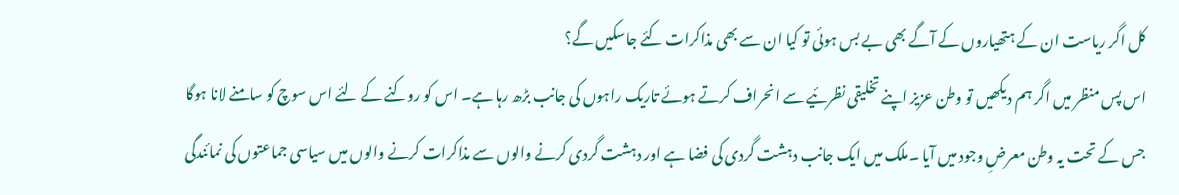کل اگر ریاست ان کے ہتھیاروں کے آگے بھی بے بس ہوئی تو کیا ان سے بھی مذاکرات کئے جاسکیں گے؟
اس پس منظر میں اگر ہم دیکھیں تو وطن عزیز اپنے تخلیقی نظرئیے سے انحراف کرتے ہوئے تاریک راہوں کی جانب بڑھ رہا ہے۔ اس کو روکنے کے لئے اس سوچ کو سامنے لانا ہوگا جس کے تحت یہ وطن معرضِ وجود میں آیا ۔ملک میں ایک جانب دہشت گردی کی فضا ہے اور دہشت گردی کرنے والوں سے مذاکرات کرنے والوں میں سیاسی جماعتوں کی نمائندگی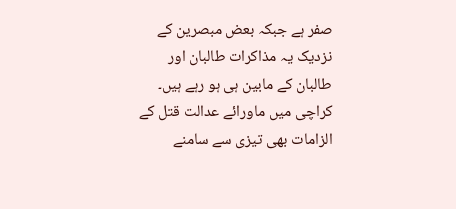صفر ہے جبکہ بعض مبصرین کے نزدیک یہ مذاکرات طالبان اور طالبان کے مابین ہی ہو رہے ہیں۔ کراچی میں ماورائے عدالت قتل کے الزامات بھی تیزی سے سامنے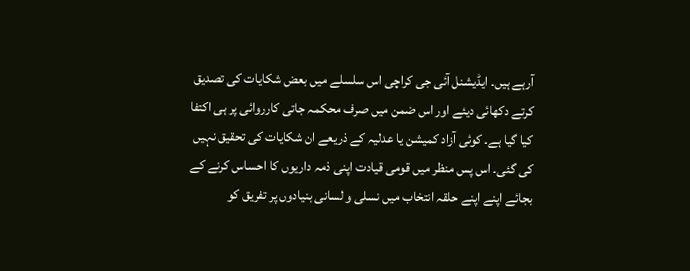آرہے ہیں۔ ایڈیشنل آئی جی کراچی اس سلسلے میں بعض شکایات کی تصدیق کرتے دکھائی دیئے اور اس ضمن میں صرف محکمہ جاتی کارروائی پر ہی اکتفا کیا گیا ہے۔ کوئی آزاد کمیشن یا عدلیہ کے ذریعے ان شکایات کی تحقیق نہیں کی گئی۔ اس پس منظر میں قومی قیادت اپنی ذمہ داریوں کا احساس کرنے کے بجائے اپنے اپنے حلقہ انتخاب میں نسلی و لسانی بنیادوں پر تفریق کو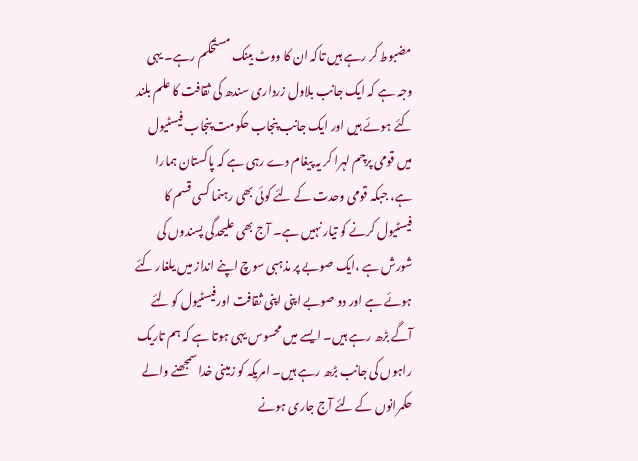مضبوط کر رہے ہیں تاکہ ان کا ووٹ بینک مستحکم رہے۔ یہی وجہ ہے کہ ایک جانب بلاول زرداری سندھ کی ثقافت کا علم بلند کئے ہوئے ہیں اور ایک جانب پنجاب حکومت پنجاب فیسٹیول میں قومی پرچم لہرا کر یہ پیغام دے رہی ہے کہ پاکستان ہمارا ہے، جبکہ قومی وحدت کے لئے کوئی بھی رہنما کسی قسم کا فیسٹیول کرنے کو تیار نہیں ہے۔ آج بھی علیحدگی پسندوں کی شورش ہے ،ایک صوبے پر مذہبی سوچ اپنے انداز میں یلغار کئے ہوئے ہے اور دو صوبے اپنی اپنی ثقافت اورفیسٹیول کو لئے آگے بڑھ رہے ہیں۔ ایسے میں محسوس یہی ہوتا ہے کہ ہم تاریک راہوں کی جانب بڑھ رہے ہیں۔ امریکہ کو زمینی خدا سمجھنے والے حکمرانوں کے لئے آج جاری ہونے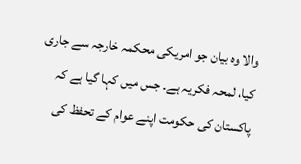والا وہ بیان جو امریکی محکمہ خارجہ سے جاری کیا، لمحہ فکریہ ہے۔ جس میں کہا گیا ہے کہ پاکستان کی حکومت اپنے عوام کے تحفظ کی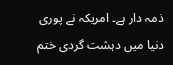ذمہ دار ہے۔ امریکہ نے پوری دنیا میں دہشت گردی ختم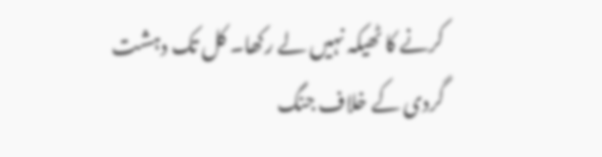کرنے کا ٹھیکہ نہیں لے رکھا۔ کل تک دہشت گردی کے خلاف جنگ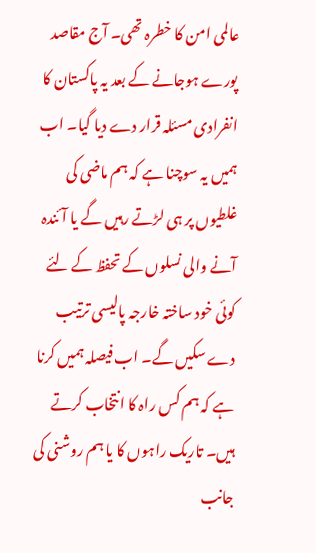عالمی امن کا خطرہ تھی۔ آج مقاصد پورے ہوجانے کے بعد یہ پاکستان کا انفرادی مسئلہ قرار دے دیا گیا۔ اب ہمیں یہ سوچنا ہے کہ ہم ماضی کی غلطیوں پر ہی لڑتے رہیں گے یا آئندہ آنے والی نسلوں کے تحفظ کے لئے کوئی خود ساختہ خارجہ پالیسی ترتیب دے سکیں گے۔ اب فیصلہ ہمیں کرنا ہے کہ ہم کس راہ کا انتخاب کرتے ہیں۔ تاریک راہوں کا یا ہم روشنی کی جانب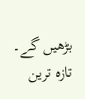بڑھیں گے۔
تازہ ترین